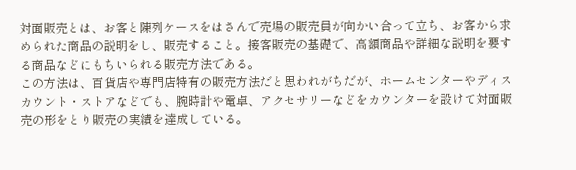対面販売とは、お客と陳列ケースをはさんで売場の販売員が向かい合って立ち、お客から求められた商品の説明をし、販売すること。接客販売の基礎で、高額商品や詳細な説明を要する商品などにもちいられる販売方法である。
この方法は、百貨店や専門店特有の販売方法だと思われがちだが、ホームセンターやディスカウント・ストアなどでも、腕時計や電卓、アクセサリーなどをカウンターを設けて対面販売の形をとり販売の実績を達成している。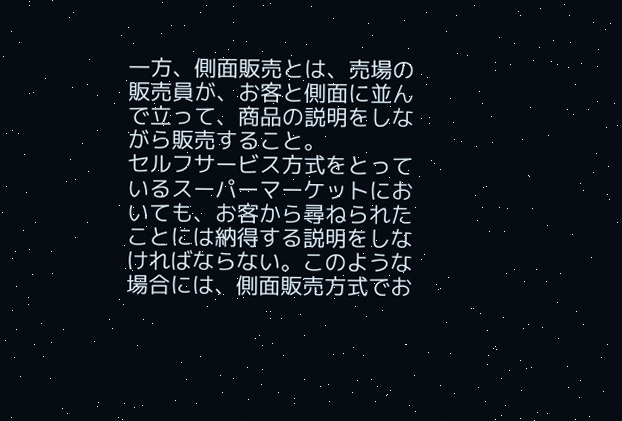一方、側面販売とは、売場の販売員が、お客と側面に並んで立って、商品の説明をしながら販売すること。
セルフサービス方式をとっているスーパーマーケットにおいても、お客から尋ねられたことには納得する説明をしなければならない。このような場合には、側面販売方式でお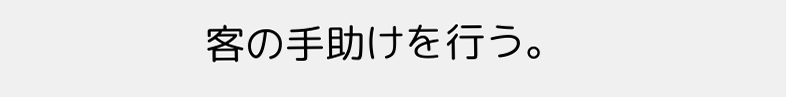客の手助けを行う。